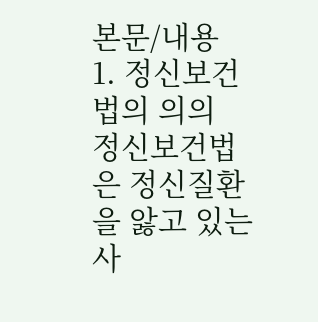본문/내용
1. 정신보건법의 의의
정신보건법은 정신질환을 앓고 있는 사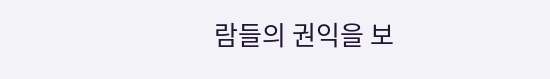람들의 권익을 보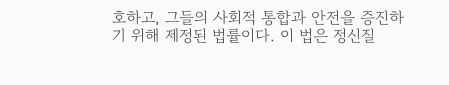호하고, 그들의 사회적 통합과 안전을 증진하기 위해 제정된 법률이다. 이 법은 정신질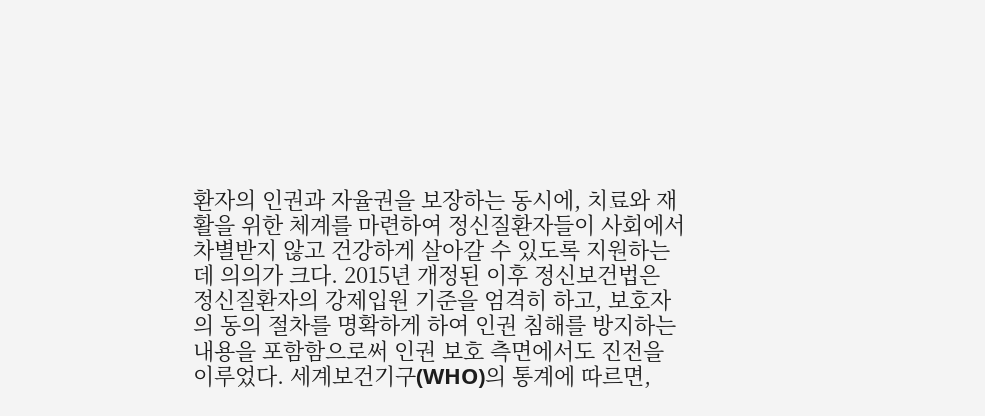환자의 인권과 자율권을 보장하는 동시에, 치료와 재활을 위한 체계를 마련하여 정신질환자들이 사회에서 차별받지 않고 건강하게 살아갈 수 있도록 지원하는 데 의의가 크다. 2015년 개정된 이후 정신보건법은 정신질환자의 강제입원 기준을 엄격히 하고, 보호자의 동의 절차를 명확하게 하여 인권 침해를 방지하는 내용을 포함함으로써 인권 보호 측면에서도 진전을 이루었다. 세계보건기구(WHO)의 통계에 따르면,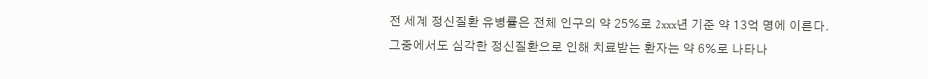전 세계 정신질환 유병률은 전체 인구의 약 25%로 2xxx년 기준 약 13억 명에 이른다. 그중에서도 심각한 정신질환으로 인해 치료받는 환자는 약 6%로 나타나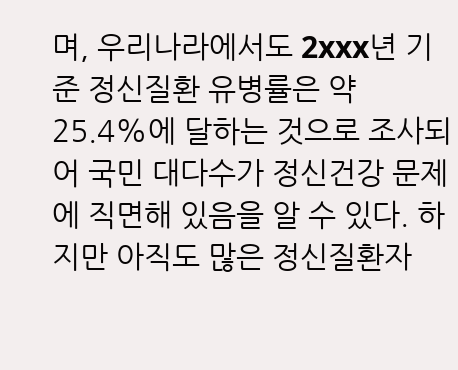며, 우리나라에서도 2xxx년 기준 정신질환 유병률은 약 25.4%에 달하는 것으로 조사되어 국민 대다수가 정신건강 문제에 직면해 있음을 알 수 있다. 하지만 아직도 많은 정신질환자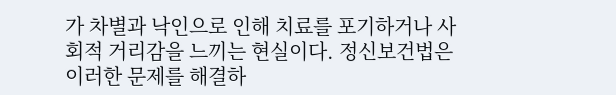가 차별과 낙인으로 인해 치료를 포기하거나 사회적 거리감을 느끼는 현실이다. 정신보건법은 이러한 문제를 해결하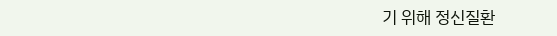기 위해 정신질환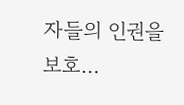자들의 인권을 보호…